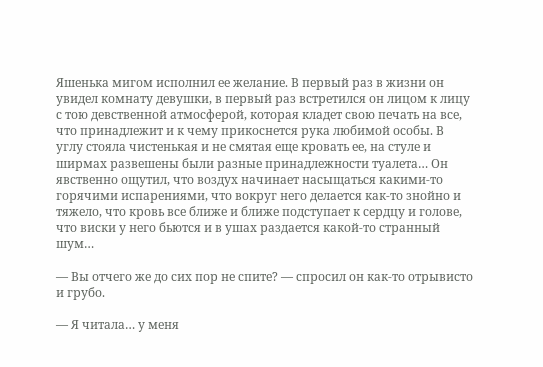Яшенька мигом исполнил ее желание. В первый раз в жизни он увидел комнату девушки, в первый раз встретился он лицом к лицу с тою девственной атмосферой, которая кладет свою печать на все, что принадлежит и к чему прикоснется рука любимой особы. В углу стояла чистенькая и не смятая еще кровать ее, на стуле и ширмах развешены были разные принадлежности туалета… Он явственно ощутил, что воздух начинает насыщаться какими-то горячими испарениями, что вокруг него делается как-то знойно и тяжело, что кровь все ближе и ближе подступает к сердцу и голове, что виски у него бьются и в ушах раздается какой-то странный шум…

— Вы отчего же до сих пор не спите? — спросил он как-то отрывисто и грубо.

— Я читала… у меня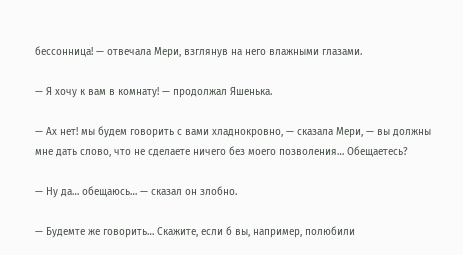бессонница! — отвечала Мери, взглянув на него влажными глазами.

— Я хочу к вам в комнату! — продолжал Яшенька.

— Ах нет! мы будем говорить с вами хладнокровно, — сказала Мери, — вы должны мне дать слово, что не сделаете ничего без моего позволения… Обещаетесь?

— Ну да… обещаюсь… — сказал он злобно.

— Будемте же говорить… Скажите, если б вы, например, полюбили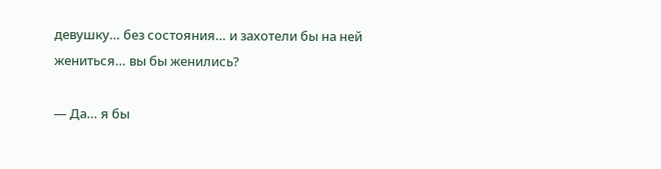девушку… без состояния… и захотели бы на ней жениться… вы бы женились?

— Да… я бы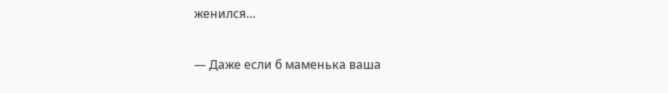женился…

— Даже если б маменька ваша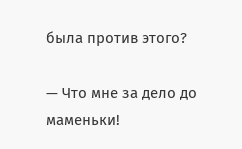была против этого?

— Что мне за дело до маменьки!